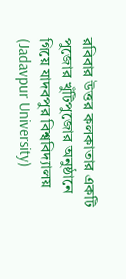রবিবার উত্তর কলকাতার একটি পুজোর খুঁটিপুজোর অনুষ্ঠানে গিয়ে যাদবপুর বিশ্ববিদ্যালয় (Jadavpur University)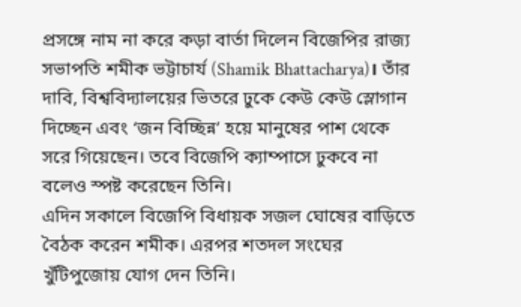প্রসঙ্গে নাম না করে কড়া বার্তা দিলেন বিজেপির রাজ্য সভাপতি শমীক ভট্টাচার্য (Shamik Bhattacharya)। তাঁর দাবি, বিশ্ববিদ্যালয়ের ভিতরে ঢুকে কেউ কেউ স্লোগান দিচ্ছেন এবং ‘জন বিচ্ছিন্ন’ হয়ে মানুষের পাশ থেকে সরে গিয়েছেন। তবে বিজেপি ক্যাম্পাসে ঢুকবে না বলেও স্পষ্ট করেছেন তিনি।
এদিন সকালে বিজেপি বিধায়ক সজল ঘোষের বাড়িতে বৈঠক করেন শমীক। এরপর শতদল সংঘের খুঁটিপুজোয় যোগ দেন তিনি।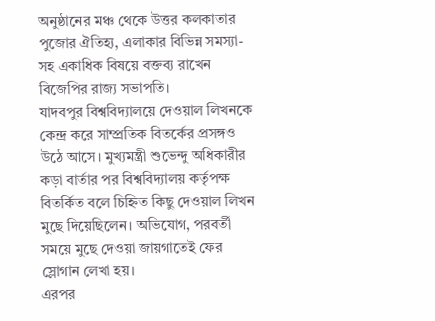অনুষ্ঠানের মঞ্চ থেকে উত্তর কলকাতার পুজোর ঐতিহ্য, এলাকার বিভিন্ন সমস্যা-সহ একাধিক বিষয়ে বক্তব্য রাখেন বিজেপির রাজ্য সভাপতি।
যাদবপুর বিশ্ববিদ্যালয়ে দেওয়াল লিখনকে কেন্দ্র করে সাম্প্রতিক বিতর্কের প্রসঙ্গও উঠে আসে। মুখ্যমন্ত্রী শুভেন্দু অধিকারীর কড়া বার্তার পর বিশ্ববিদ্যালয় কর্তৃপক্ষ বিতর্কিত বলে চিহ্নিত কিছু দেওয়াল লিখন মুছে দিয়েছিলেন। অভিযোগ, পরবর্তী সময়ে মুছে দেওয়া জায়গাতেই ফের স্লোগান লেখা হয়।
এরপর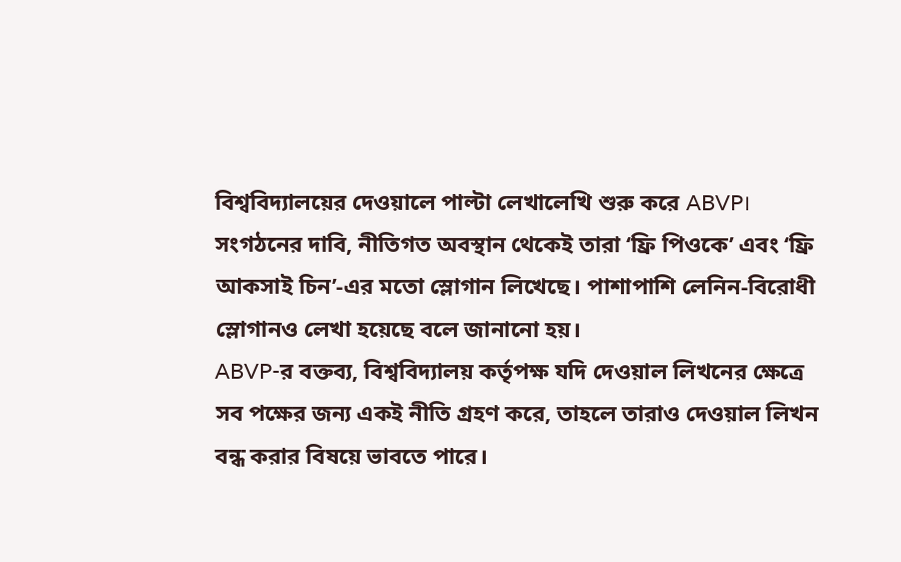বিশ্ববিদ্যালয়ের দেওয়ালে পাল্টা লেখালেখি শুরু করে ABVP। সংগঠনের দাবি, নীতিগত অবস্থান থেকেই তারা ‘ফ্রি পিওকে’ এবং ‘ফ্রি আকসাই চিন’-এর মতো স্লোগান লিখেছে। পাশাপাশি লেনিন-বিরোধী স্লোগানও লেখা হয়েছে বলে জানানো হয়।
ABVP-র বক্তব্য, বিশ্ববিদ্যালয় কর্তৃপক্ষ যদি দেওয়াল লিখনের ক্ষেত্রে সব পক্ষের জন্য একই নীতি গ্রহণ করে, তাহলে তারাও দেওয়াল লিখন বন্ধ করার বিষয়ে ভাবতে পারে।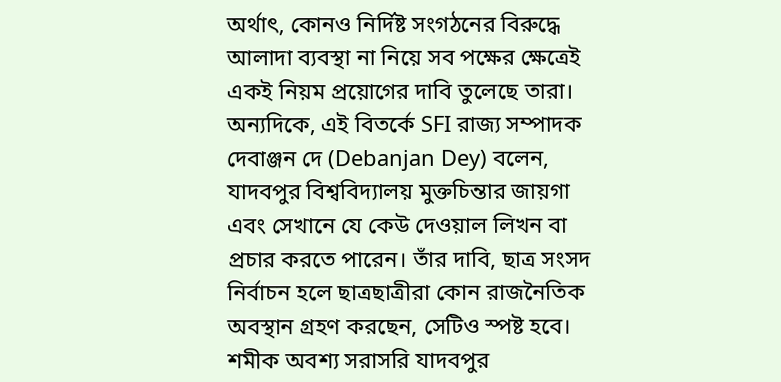অর্থাৎ, কোনও নির্দিষ্ট সংগঠনের বিরুদ্ধে আলাদা ব্যবস্থা না নিয়ে সব পক্ষের ক্ষেত্রেই একই নিয়ম প্রয়োগের দাবি তুলেছে তারা।
অন্যদিকে, এই বিতর্কে SFI রাজ্য সম্পাদক দেবাঞ্জন দে (Debanjan Dey) বলেন, যাদবপুর বিশ্ববিদ্যালয় মুক্তচিন্তার জায়গা এবং সেখানে যে কেউ দেওয়াল লিখন বা প্রচার করতে পারেন। তাঁর দাবি, ছাত্র সংসদ নির্বাচন হলে ছাত্রছাত্রীরা কোন রাজনৈতিক অবস্থান গ্রহণ করছেন, সেটিও স্পষ্ট হবে।
শমীক অবশ্য সরাসরি যাদবপুর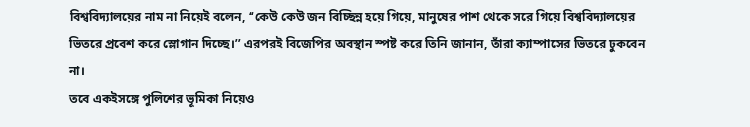বিশ্ববিদ্যালয়ের নাম না নিয়েই বলেন, ‘‘কেউ কেউ জন বিচ্ছিন্ন হয়ে গিয়ে, মানুষের পাশ থেকে সরে গিয়ে বিশ্ববিদ্যালয়ের ভিতরে প্রবেশ করে স্লোগান দিচ্ছে।’’ এরপরই বিজেপির অবস্থান স্পষ্ট করে তিনি জানান, তাঁরা ক্যাম্পাসের ভিতরে ঢুকবেন না।
তবে একইসঙ্গে পুলিশের ভূমিকা নিয়েও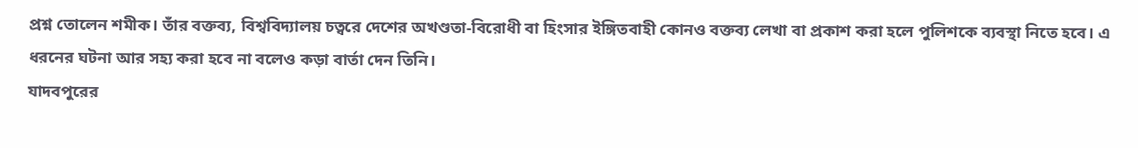প্রশ্ন তোলেন শমীক। তাঁর বক্তব্য, বিশ্ববিদ্যালয় চত্বরে দেশের অখণ্ডতা-বিরোধী বা হিংসার ইঙ্গিতবাহী কোনও বক্তব্য লেখা বা প্রকাশ করা হলে পুলিশকে ব্যবস্থা নিতে হবে। এ ধরনের ঘটনা আর সহ্য করা হবে না বলেও কড়া বার্তা দেন তিনি।
যাদবপুরের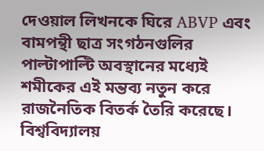দেওয়াল লিখনকে ঘিরে ABVP এবং বামপন্থী ছাত্র সংগঠনগুলির পাল্টাপাল্টি অবস্থানের মধ্যেই শমীকের এই মন্তব্য নতুন করে রাজনৈতিক বিতর্ক তৈরি করেছে। বিশ্ববিদ্যালয়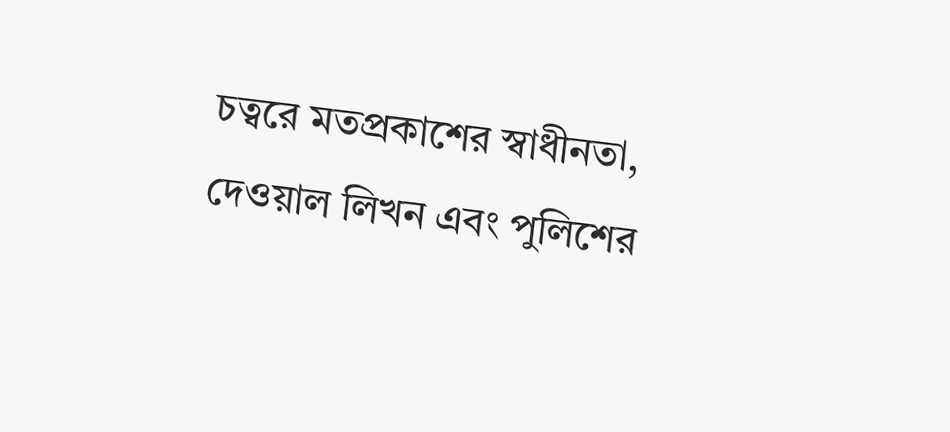চত্বরে মতপ্রকাশের স্বাধীনতা, দেওয়াল লিখন এবং পুলিশের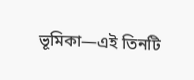ভূমিকা—এই তিনটি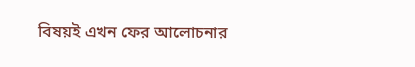বিষয়ই এখন ফের আলোচনার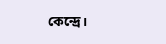কেন্দ্রে।